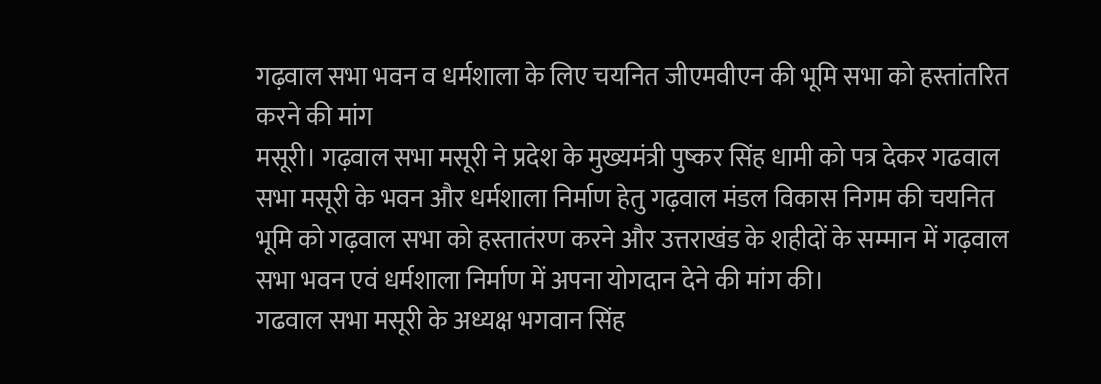गढ़वाल सभा भवन व धर्मशाला के लिए चयनित जीएमवीएन की भूमि सभा को हस्तांतरित करने की मांग
मसूरी। गढ़वाल सभा मसूरी ने प्रदेश के मुख्यमंत्री पुष्कर सिंह धामी को पत्र देकर गढवाल सभा मसूरी के भवन और धर्मशाला निर्माण हेतु गढ़वाल मंडल विकास निगम की चयनित भूमि को गढ़वाल सभा को हस्तातंरण करने और उत्तराखंड के शहीदों के सम्मान में गढ़वाल सभा भवन एवं धर्मशाला निर्माण में अपना योगदान देने की मांग की।
गढवाल सभा मसूरी के अध्यक्ष भगवान सिंह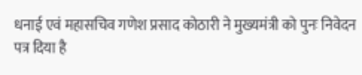धनाई एवं महासचिव गणेश प्रसाद कोठारी ने मुख्यमंत्री को पुनः निवेदन पत्र दिया है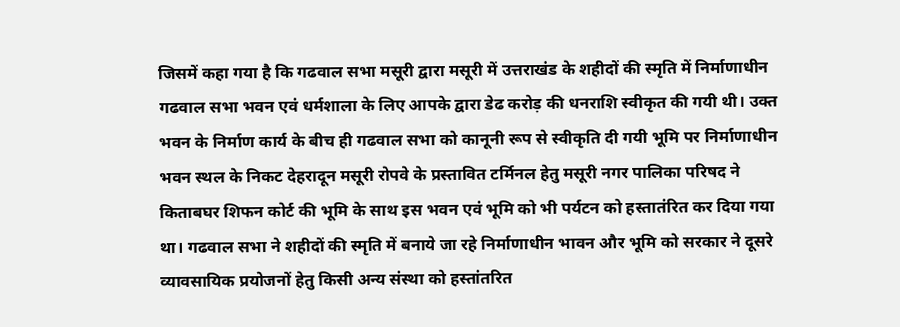जिसमें कहा गया है कि गढवाल सभा मसूरी द्वारा मसूरी में उत्तराखंड के शहीदों की स्मृति में निर्माणाधीन गढवाल सभा भवन एवं धर्मशाला के लिए आपके द्वारा डेढ करोड़ की धनराशि स्वीकृत की गयी थी। उक्त भवन के निर्माण कार्य के बीच ही गढवाल सभा को कानूनी रूप से स्वीकृति दी गयी भूमि पर निर्माणाधीन भवन स्थल के निकट देहरादून मसूरी रोपवे के प्रस्तावित टर्मिनल हेतु मसूरी नगर पालिका परिषद ने किताबघर शिफन कोर्ट की भूमि के साथ इस भवन एवं भूमि को भी पर्यटन को हस्तातंरित कर दिया गया था। गढवाल सभा ने शहीदों की स्मृति में बनाये जा रहे निर्माणाधीन भावन और भूमि को सरकार ने दूसरे व्यावसायिक प्रयोजनों हेतु किसी अन्य संस्था को हस्तांतरित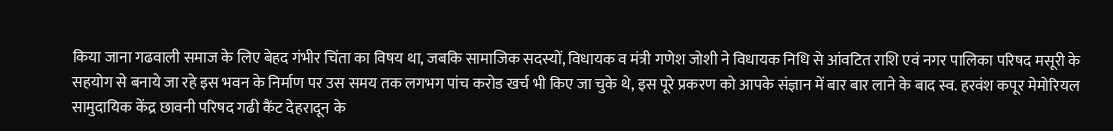किया जाना गढवाली समाज के लिए बेहद गंभीर चिंता का विषय था, जबकि सामाजिक सदस्यों, विधायक व मंत्री गणेश जोशी ने विधायक निधि से आंवटित राशि एवं नगर पालिका परिषद मसूरी के सहयोग से बनाये जा रहे इस भवन के निर्माण पर उस समय तक लगभग पांच करोड खर्च भी किए जा चुके थे, इस पूरे प्रकरण को आपके संज्ञान में बार बार लाने के बाद स्व. हरवंश कपूर मेमोरियल सामुदायिक केंद्र छावनी परिषद गढी कैंट देहरादून के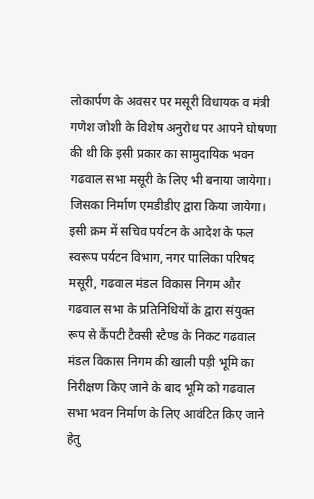लोकार्पण के अवसर पर मसूरी विधायक व मंत्री गणेश जोशी के विशेष अनुरोध पर आपने घोषणा की थी कि इसी प्रकार का सामुदायिक भवन गढवाल सभा मसूरी के लिए भी बनाया जायेगा। जिसका निर्माण एमडीडीए द्वारा किया जायेगा। इसी क्रम में सचिव पर्यटन के आदेश के फल स्वरूप पर्यटन विभाग, नगर पालिका परिषद मसूरी, गढवाल मंडल विकास निगम और गढवाल सभा के प्रतिनिधियों के द्वारा संयुक्त रूप से कैंपटी टैक्सी स्टैण्ड के निकट गढवाल मंडल विकास निगम की खाली पड़ी भूमि का निरीक्षण किए जाने के बाद भूमि को गढवाल सभा भवन निर्माण के लिए आवंटित किए जाने हेतु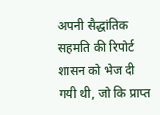अपनी सैद्धांतिक सहमति की रिपोर्ट शासन को भेज दी गयी थी, जो कि प्राप्त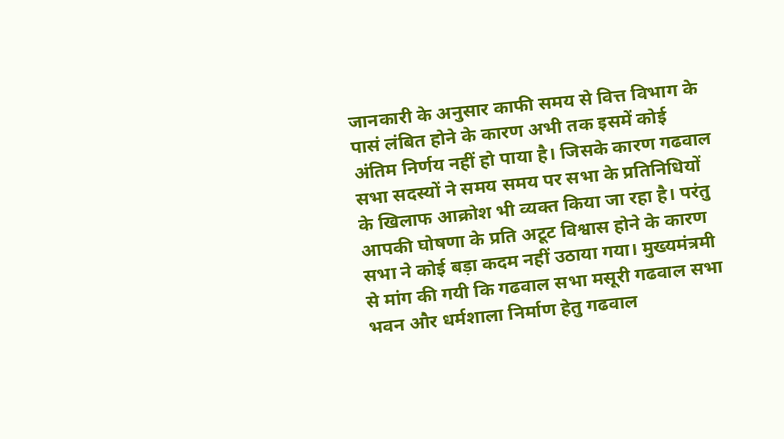जानकारी के अनुसार काफी समय से वित्त विभाग के पासं लंबित होने के कारण अभी तक इसमें कोई अंतिम निर्णय नहीं हो पाया है। जिसके कारण गढवाल सभा सदस्यों ने समय समय पर सभा के प्रतिनिधियों के खिलाफ आक्रोश भी व्यक्त किया जा रहा है। परंतु आपकी घोषणा के प्रति अटूट विश्वास होने के कारण सभा ने कोई बड़ा कदम नहीं उठाया गया। मुख्यमंत्रमी से मांग की गयी कि गढवाल सभा मसूरी गढवाल सभा भवन और धर्मशाला निर्माण हेतु गढवाल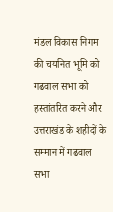मंडल विकास निगम की चयनित भूमि को गढवाल सभा को हस्तांतरित करने और उत्तराखंड के शहीदों के सम्मान में गढवाल सभा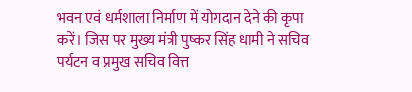भवन एवं धर्मशाला निर्माण में योगदान देने की कृपा करें। जिस पर मुख्य मंत्री पुष्कर सिंह धामी ने सचिव पर्यटन व प्रमुख सचिव वित्त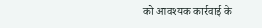को आवश्यक कार्रवाई के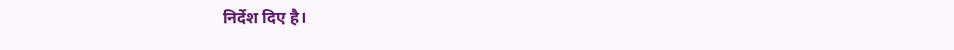निर्देश दिए है।